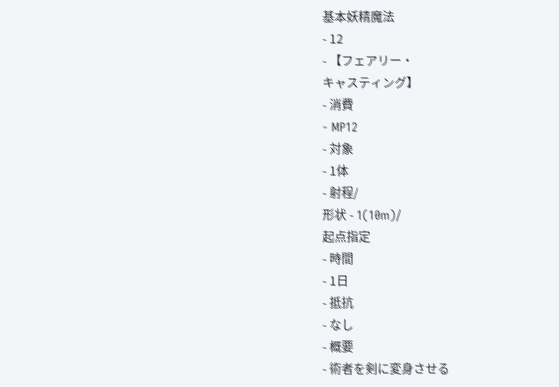基本妖精魔法
- 12
- 【フェアリー・
キャスティング】
- 消費
- MP12
- 対象
- 1体
- 射程/
形状 - 1(10m)/
起点指定
- 時間
- 1日
- 抵抗
- なし
- 概要
- 術者を剣に変身させる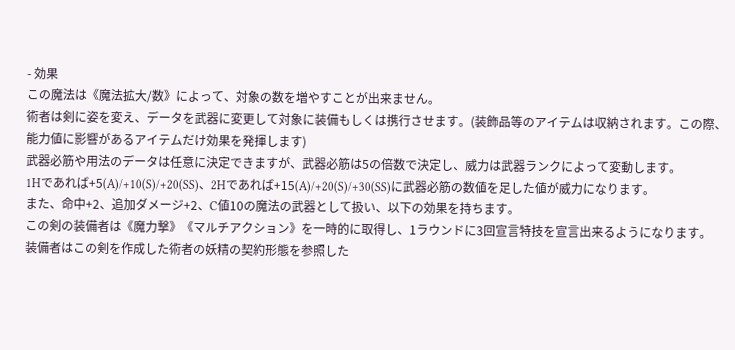- 効果
この魔法は《魔法拡大/数》によって、対象の数を増やすことが出来ません。
術者は剣に姿を変え、データを武器に変更して対象に装備もしくは携行させます。(装飾品等のアイテムは収納されます。この際、能力値に影響があるアイテムだけ効果を発揮します)
武器必筋や用法のデータは任意に決定できますが、武器必筋は5の倍数で決定し、威力は武器ランクによって変動します。
1Hであれば+5(A)/+10(S)/+20(SS)、2Hであれば+15(A)/+20(S)/+30(SS)に武器必筋の数値を足した値が威力になります。
また、命中+2、追加ダメージ+2、C値10の魔法の武器として扱い、以下の効果を持ちます。
この剣の装備者は《魔力撃》《マルチアクション》を一時的に取得し、1ラウンドに3回宣言特技を宣言出来るようになります。
装備者はこの剣を作成した術者の妖精の契約形態を参照した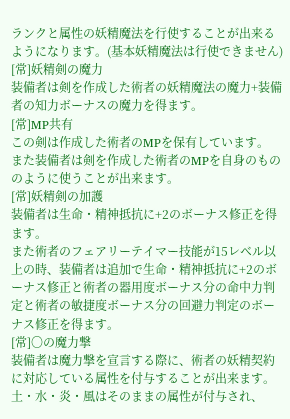ランクと属性の妖精魔法を行使することが出来るようになります。(基本妖精魔法は行使できません)
[常]妖精剣の魔力
装備者は剣を作成した術者の妖精魔法の魔力+装備者の知力ボーナスの魔力を得ます。
[常]MP共有
この剣は作成した術者のMPを保有しています。
また装備者は剣を作成した術者のMPを自身のもののように使うことが出来ます。
[常]妖精剣の加護
装備者は生命・精神抵抗に+2のボーナス修正を得ます。
また術者のフェアリーテイマー技能が15レベル以上の時、装備者は追加で生命・精神抵抗に+2のボーナス修正と術者の器用度ボーナス分の命中力判定と術者の敏捷度ボーナス分の回避力判定のボーナス修正を得ます。
[常]〇の魔力撃
装備者は魔力撃を宣言する際に、術者の妖精契約に対応している属性を付与することが出来ます。
土・水・炎・風はそのままの属性が付与され、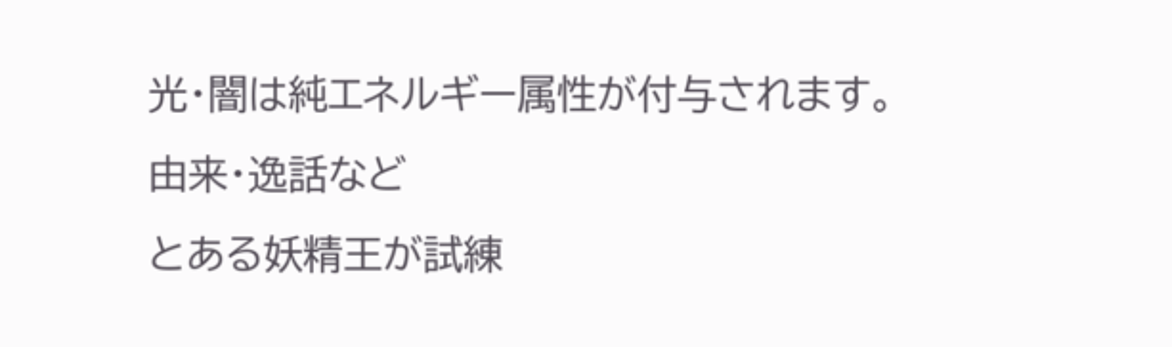光・闇は純エネルギー属性が付与されます。
由来・逸話など
とある妖精王が試練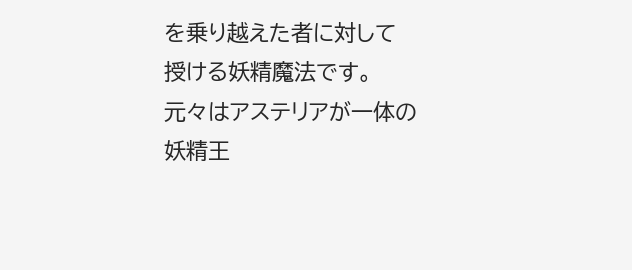を乗り越えた者に対して授ける妖精魔法です。
元々はアステリアが一体の妖精王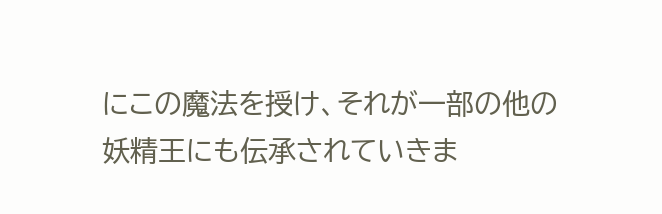にこの魔法を授け、それが一部の他の妖精王にも伝承されていきま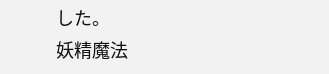した。
妖精魔法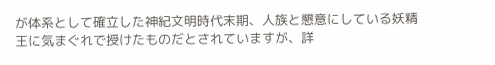が体系として確立した神紀文明時代末期、人族と懇意にしている妖精王に気まぐれで授けたものだとされていますが、詳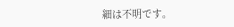細は不明です。